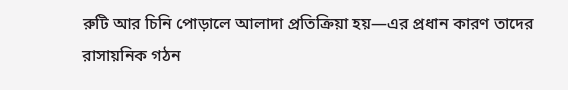রুটি আর চিনি পোড়ালে আলাদা প্রতিক্রিয়া হয়—এর প্রধান কারণ তাদের রাসায়নিক গঠন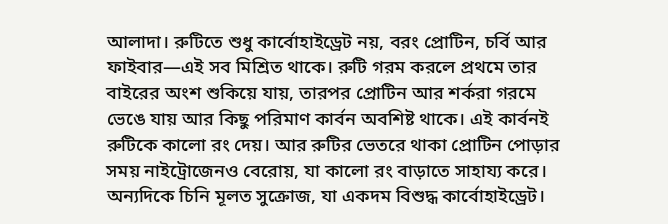আলাদা। রুটিতে শুধু কার্বোহাইড্রেট নয়, বরং প্রোটিন, চর্বি আর ফাইবার—এই সব মিশ্রিত থাকে। রুটি গরম করলে প্রথমে তার বাইরের অংশ শুকিয়ে যায়, তারপর প্রোটিন আর শর্করা গরমে ভেঙে যায় আর কিছু পরিমাণ কার্বন অবশিষ্ট থাকে। এই কার্বনই রুটিকে কালো রং দেয়। আর রুটির ভেতরে থাকা প্রোটিন পোড়ার সময় নাইট্রোজেনও বেরোয়, যা কালো রং বাড়াতে সাহায্য করে। অন্যদিকে চিনি মূলত সুক্রোজ, যা একদম বিশুদ্ধ কার্বোহাইড্রেট।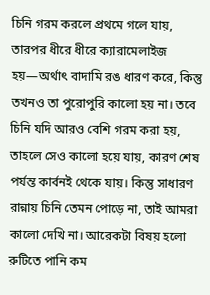চিনি গরম করলে প্রথমে গলে যায়, তারপর ধীরে ধীরে ক্যারামেলাইজ হয়—অর্থাৎ বাদামি রঙ ধারণ করে, কিন্তু তখনও তা পুরোপুরি কালো হয় না। তবে চিনি যদি আরও বেশি গরম করা হয়, তাহলে সেও কালো হয়ে যায়, কারণ শেষ পর্যন্ত কার্বনই থেকে যায়। কিন্তু সাধারণ রান্নায় চিনি তেমন পোড়ে না, তাই আমরা কালো দেখি না। আরেকটা বিষয় হলো রুটিতে পানি কম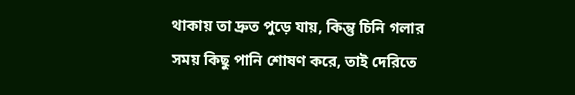থাকায় তা দ্রুত পুড়ে যায়, কিন্তু চিনি গলার সময় কিছু পানি শোষণ করে, তাই দেরিতে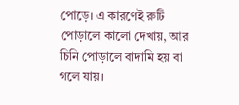পোড়ে। এ কারণেই রুটি পোড়ালে কালো দেখায়, আর চিনি পোড়ালে বাদামি হয় বা গলে যায়।